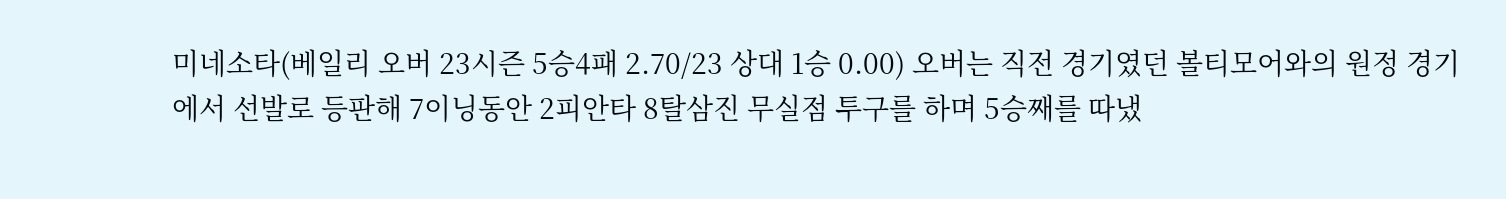미네소타(베일리 오버 23시즌 5승4패 2.70/23 상대 1승 0.00) 오버는 직전 경기였던 볼티모어와의 원정 경기에서 선발로 등판해 7이닝동안 2피안타 8탈삼진 무실점 투구를 하며 5승째를 따냈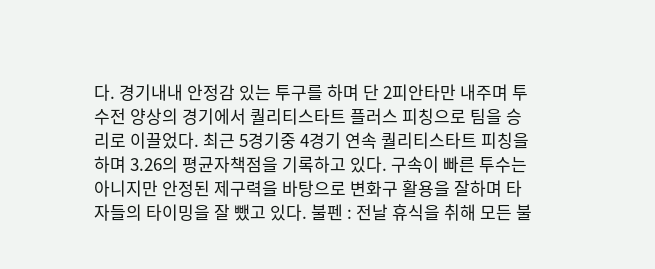다. 경기내내 안정감 있는 투구를 하며 단 2피안타만 내주며 투수전 양상의 경기에서 퀄리티스타트 플러스 피칭으로 팀을 승리로 이끌었다. 최근 5경기중 4경기 연속 퀄리티스타트 피칭을 하며 3.26의 평균자책점을 기록하고 있다. 구속이 빠른 투수는 아니지만 안정된 제구력을 바탕으로 변화구 활용을 잘하며 타자들의 타이밍을 잘 뺐고 있다. 불펜 : 전날 휴식을 취해 모든 불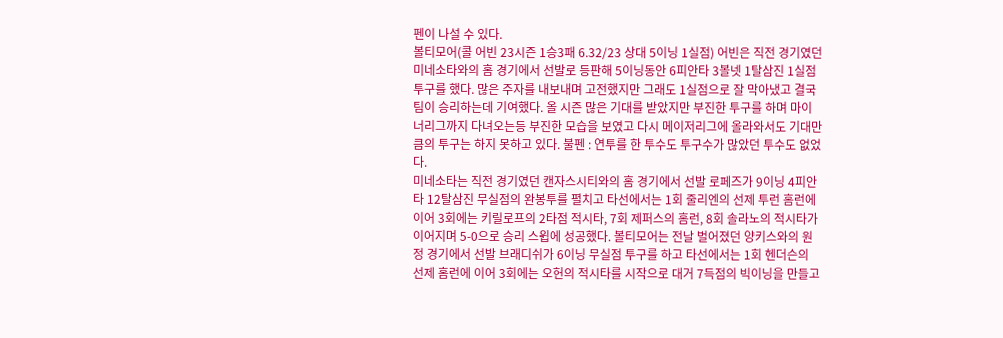펜이 나설 수 있다.
볼티모어(콜 어빈 23시즌 1승3패 6.32/23 상대 5이닝 1실점) 어빈은 직전 경기였던 미네소타와의 홈 경기에서 선발로 등판해 5이닝동안 6피안타 3볼넷 1탈삼진 1실점 투구를 했다. 많은 주자를 내보내며 고전했지만 그래도 1실점으로 잘 막아냈고 결국 팀이 승리하는데 기여했다. 올 시즌 많은 기대를 받았지만 부진한 투구를 하며 마이너리그까지 다녀오는등 부진한 모습을 보였고 다시 메이저리그에 올라와서도 기대만큼의 투구는 하지 못하고 있다. 불펜 : 연투를 한 투수도 투구수가 많았던 투수도 없었다.
미네소타는 직전 경기였던 캔자스시티와의 홈 경기에서 선발 로페즈가 9이닝 4피안타 12탈삼진 무실점의 완봉투를 펼치고 타선에서는 1회 줄리엔의 선제 투런 홈런에 이어 3회에는 키릴로프의 2타점 적시타, 7회 제퍼스의 홈런, 8회 솔라노의 적시타가 이어지며 5-0으로 승리 스윕에 성공했다. 볼티모어는 전날 벌어졌던 양키스와의 원정 경기에서 선발 브래디쉬가 6이닝 무실점 투구를 하고 타선에서는 1회 헨더슨의 선제 홈런에 이어 3회에는 오헌의 적시타를 시작으로 대거 7득점의 빅이닝을 만들고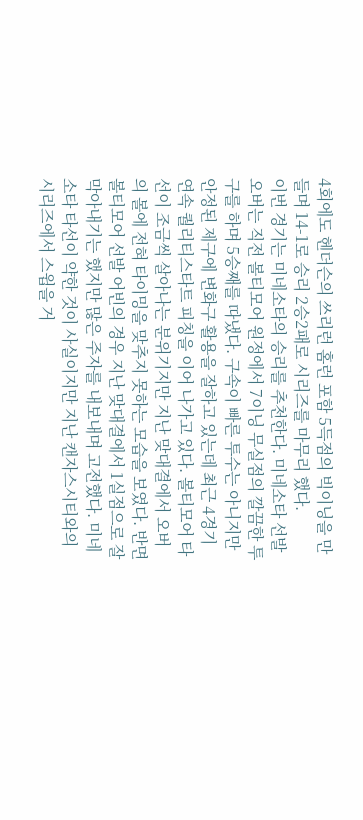4회에도 헨더슨의 쓰리런 홈런 포함 5득점의 빅이닝을 만들며 14-1로 승리 2승2패로 시리즈를 마무리 했다.
이번 경기는 미네소타의 승리를 추천한다. 미네소타 선발 오버는 직전 볼티모어 원정에서 7이닝 무실점의 깔끔한 투구를 하며 5승째를 따냈다. 구속이 빠른 투수는 아니지만 안정된 제구에 변화구 활용을 잘하고 있는데 최근 4경기 연속 퀄리티스타트 피칭을 이어 나가고 있다. 볼티모어 타선이 조금씩 살아나는 분위기지만 지난 맞대결에서 오버의 볼에 전혀 타이밍을 맞추지 못하는 모습을 보였다. 반면 볼티모어 선발 어빈의 경우 지난 맞대결에서 1실점으로 잘 막아내기는 했지만 많은 주자를 내보내며 고전했다. 미네소타 타선이 약한 것이 사실이지만 지난 캔자스시티와의 시리즈에서 스윕을 거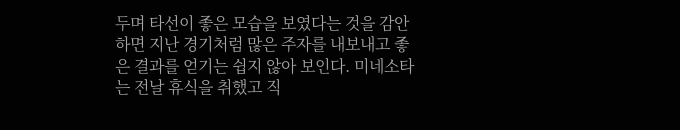두며 타선이 좋은 모습을 보였다는 것을 감안하면 지난 경기처럼 많은 주자를 내보내고 좋은 결과를 얻기는 쉽지 않아 보인다. 미네소타는 전날 휴식을 취했고 직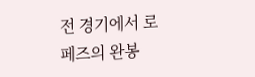전 경기에서 로페즈의 완봉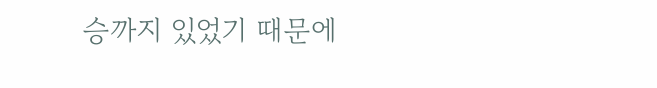승까지 있었기 때문에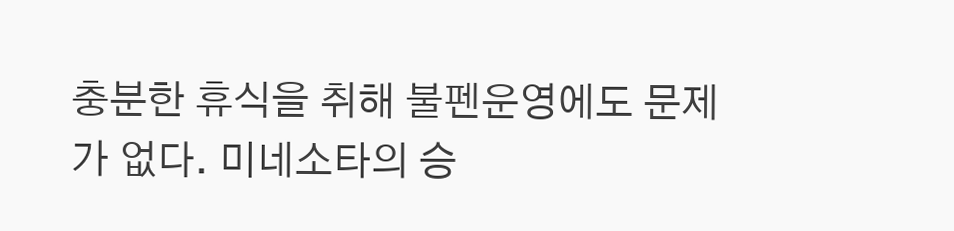충분한 휴식을 취해 불펜운영에도 문제가 없다. 미네소타의 승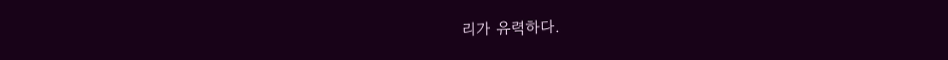리가 유력하다.